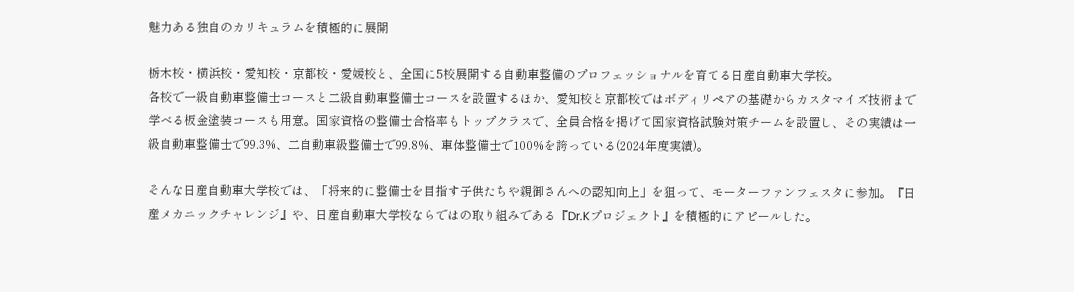魅力ある独自のカリキュラムを積極的に展開

栃木校・横浜校・愛知校・京都校・愛媛校と、全国に5校展開する自動車整備のプロフェッショナルを育てる日産自動車大学校。
各校で一級自動車整備士コースと二級自動車整備士コースを設置するほか、愛知校と京都校ではボディリペアの基礎からカスタマイズ技術まで学べる板金塗装コースも用意。国家資格の整備士合格率もトップクラスで、全員合格を掲げて国家資格試験対策チームを設置し、その実績は一級自動車整備士で99.3%、二自動車級整備士で99.8%、車体整備士で100%を誇っている(2024年度実績)。

そんな日産自動車大学校では、「将来的に整備士を目指す子供たちや親御さんへの認知向上」を狙って、モーターファンフェスタに参加。『日産メカニックチャレンジ』や、日産自動車大学校ならではの取り組みである『Dr.Kプロジェクト』を積極的にアピールした。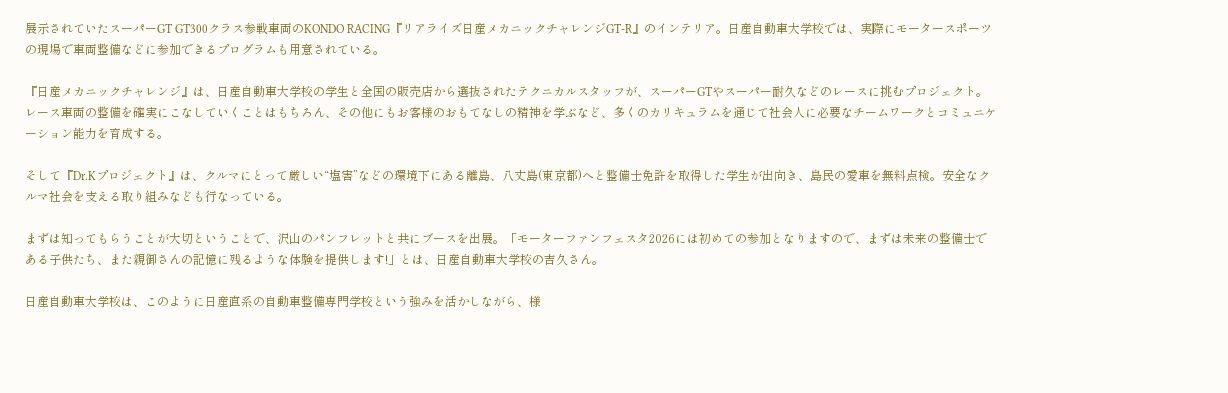展示されていたスーパーGT GT300クラス参戦車両のKONDO RACING『リアライズ日産メカニックチャレンジGT-R』のインテリア。日産自動車大学校では、実際にモータースポーツの現場で車両整備などに参加できるプログラムも用意されている。

『日産メカニックチャレンジ』は、日産自動車大学校の学生と全国の販売店から選抜されたテクニカルスタッフが、スーパーGTやスーパー耐久などのレースに挑むプロジェクト。レース車両の整備を確実にこなしていくことはもちろん、その他にもお客様のおもてなしの精神を学ぶなど、多くのカリキュラムを通じて社会人に必要なチームワークとコミュニケーション能力を育成する。

そして『Dr.Kプロジェクト』は、クルマにとって厳しい“塩害”などの環境下にある離島、八丈島(東京都)へと整備士免許を取得した学生が出向き、島民の愛車を無料点検。安全なクルマ社会を支える取り組みなども行なっている。

まずは知ってもらうことが大切ということで、沢山のパンフレットと共にブースを出展。「モーターファンフェスタ2026には初めての参加となりますので、まずは未来の整備士である子供たち、また親御さんの記憶に残るような体験を提供します!」とは、日産自動車大学校の吉久さん。

日産自動車大学校は、このように日産直系の自動車整備専門学校という強みを活かしながら、様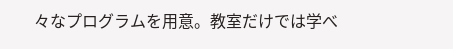々なプログラムを用意。教室だけでは学べ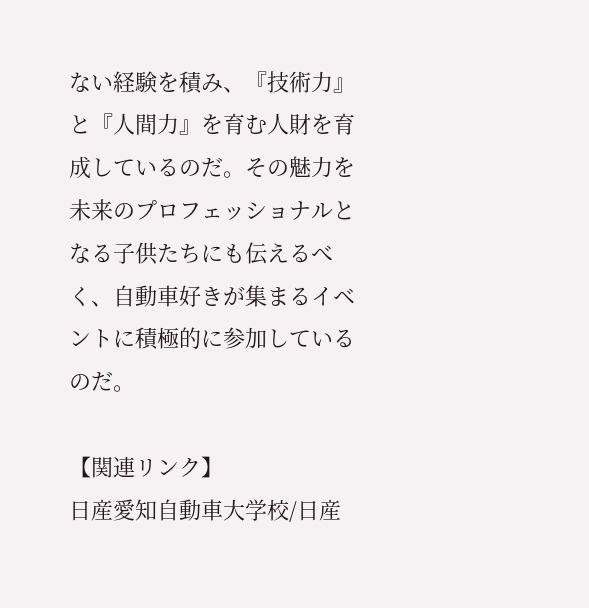ない経験を積み、『技術力』と『人間力』を育む人財を育成しているのだ。その魅力を未来のプロフェッショナルとなる子供たちにも伝えるべく、自動車好きが集まるイベントに積極的に参加しているのだ。

【関連リンク】
日産愛知自動車大学校/日産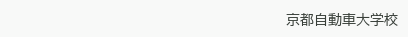京都自動車大学校